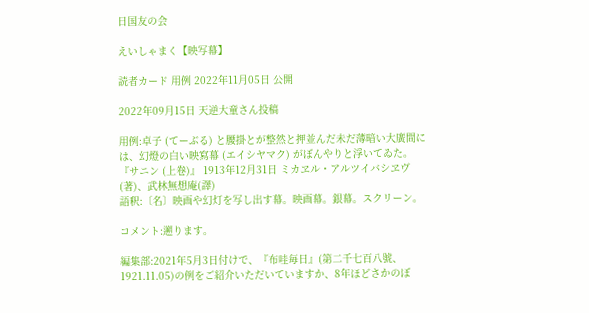日国友の会

えいしゃまく【映写幕】

読者カード 用例 2022年11月05日 公開

2022年09月15日 天逆大童さん投稿

用例:卓子 (てーぶる) と腰掛とが整然と押並んだ未だ薄暗い大廣間には、幻燈の白い映寫幕 (エイシヤマク) がぼんやりと浮いてゐた。
『サニン (上卷)』 1913年12月31日 ミカヱル・アルツイバシヱヴ(著)、武林無想庵(譯)
語釈:〔名〕映画や幻灯を写し出す幕。映画幕。銀幕。スクリーン。

コメント:遡ります。

編集部:2021年5月3日付けで、『布哇毎日』(第二千七百八號、1921.11.05)の例をご紹介いただいていますか、8年ほどさかのぼ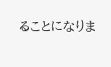ることになりま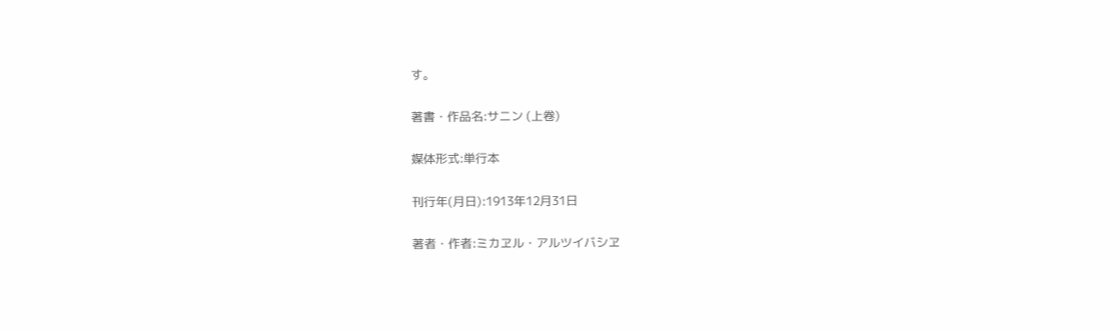す。

著書・作品名:サニン (上卷)

媒体形式:単行本

刊行年(月日):1913年12月31日

著者・作者:ミカヱル・アルツイバシヱ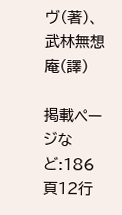ヴ(著)、武林無想庵(譯)

掲載ページなど:186頁12行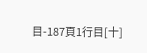目-187頁1行目[十]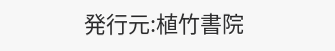発行元:植竹書院